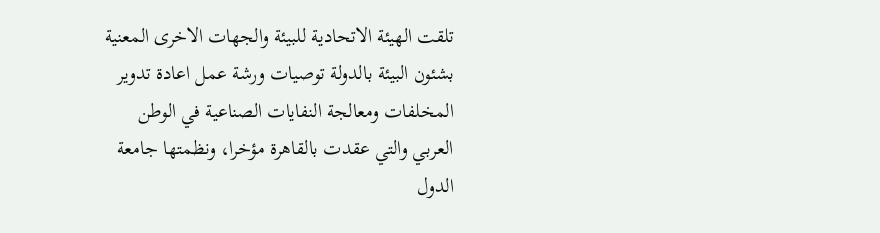تلقت الهيئة الاتحادية للبيئة والجهات الاخرى المعنية بشئون البيئة بالدولة توصيات ورشة عمل اعادة تدوير المخلفات ومعالجة النفايات الصناعية في الوطن العربي والتي عقدت بالقاهرة مؤخرا، ونظمتها جامعة الدول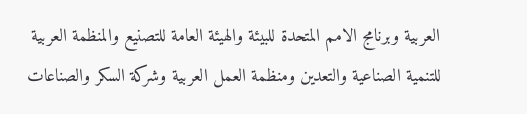العربية وبرنامج الامم المتحدة للبيئة والهيئة العامة للتصنيع والمنظمة العربية للتنمية الصناعية والتعدين ومنظمة العمل العربية وشركة السكر والصناعات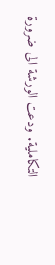التكاملية. ودعت الورشة الى ضرورة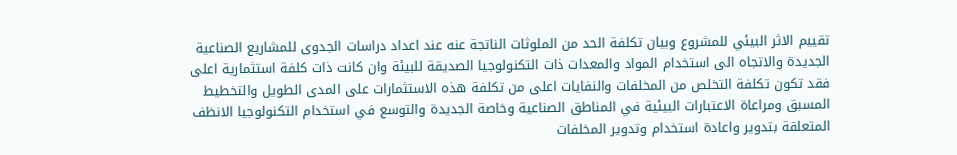تقييم الاثر البيئي للمشروع وبيان تكلفة الحد من الملوثات الناتجة عنه عند اعداد دراسات الجدوى للمشاريع الصناعية الجديدة والاتجاه الى استخدام المواد والمعدات ذات التكنولوجيا الصديقة للبيئة وان كانت ذات كلفة استثمارية اعلى فقد تكون تكلفة التخلص من المخلفات والنفايات اعلى من تكلفة هذه الاستثمارات على المدى الطويل والتخطيط المسبق ومراعاة الاعتبارات البيئية في المناطق الصناعية وخاصة الجديدة والتوسع في استخدام التكنولوجيا الانظف المتعلقة بتدوير واعادة استخدام وتدوير المخلفات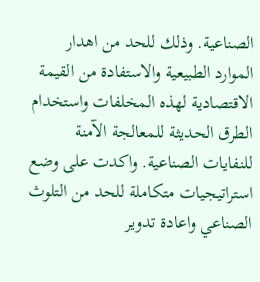الصناعية. وذلك للحد من اهدار الموارد الطبيعية والاستفادة من القيمة الاقتصادية لهذه المخلفات واستخدام الطرق الحديثة للمعالجة الآمنة للنفايات الصناعية. واكدت على وضع استراتيجيات متكاملة للحد من التلوث الصناعي واعادة تدوير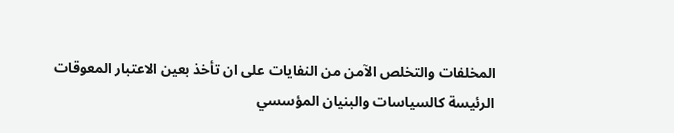المخلفات والتخلص الآمن من النفايات على ان تأخذ بعين الاعتبار المعوقات الرئيسة كالسياسات والبنيان المؤسسي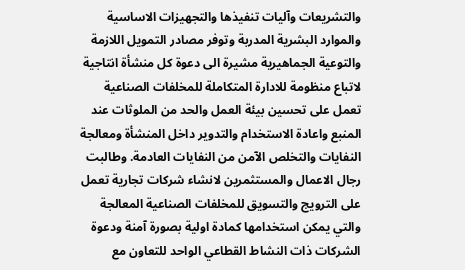والتشريعات وآليات تنفيذها والتجهيزات الاساسية والموارد البشرية المدربة وتوفر مصادر التمويل اللازمة والتوعية الجماهيرية مشيرة الى دعوة كل منشأة انتاجية لاتباع منظومة للادارة المتكاملة للمخلفات الصناعية تعمل على تحسين بيئة العمل والحد من الملوثات عند المنبع واعادة الاستخدام والتدوير داخل المنشأة ومعالجة النفايات والتخلص الآمن من النفايات العادمة. وطالبت رجال الاعمال والمستثمرين لانشاء شركات تجارية تعمل على الترويج والتسويق للمخلفات الصناعية المعالجة والتي يمكن استخدامها كمادة اولية بصورة آمنة ودعوة الشركات ذات النشاط القطاعي الواحد للتعاون مع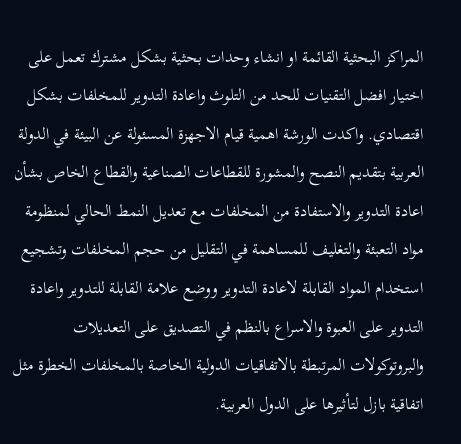المراكز البحثية القائمة او انشاء وحدات بحثية بشكل مشترك تعمل على اختيار افضل التقنيات للحد من التلوث واعادة التدوير للمخلفات بشكل اقتصادي. واكدت الورشة اهمية قيام الاجهزة المسئولة عن البيئة في الدولة العربية بتقديم النصح والمشورة للقطاعات الصناعية والقطاع الخاص بشأن اعادة التدوير والاستفادة من المخلفات مع تعديل النمط الحالي لمنظومة مواد التعبئة والتغليف للمساهمة في التقليل من حجم المخلفات وتشجيع استخدام المواد القابلة لاعادة التدوير ووضع علامة القابلة للتدوير واعادة التدوير على العبوة والاسراع بالنظم في التصديق على التعديلات والبروتوكولات المرتبطة بالاتفاقيات الدولية الخاصة بالمخلفات الخطرة مثل اتفاقية بازل لتأثيرها على الدول العربية.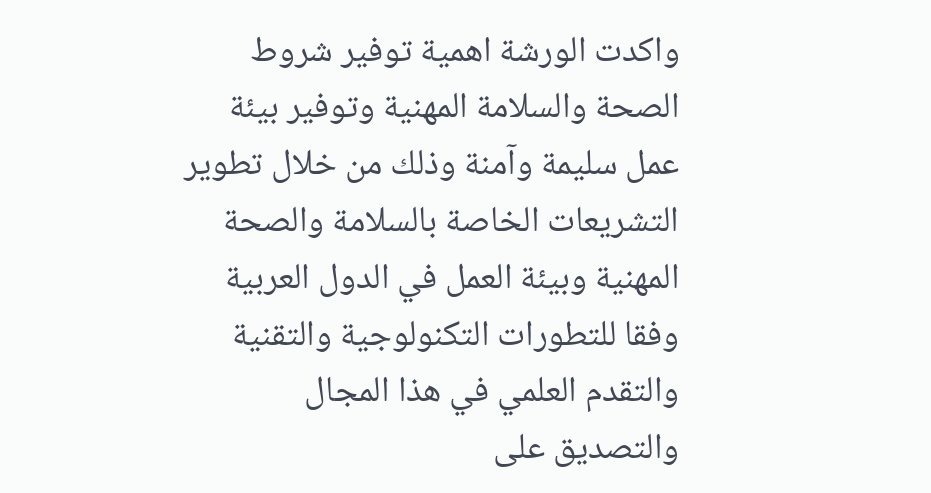واكدت الورشة اهمية توفير شروط الصحة والسلامة المهنية وتوفير بيئة عمل سليمة وآمنة وذلك من خلال تطوير التشريعات الخاصة بالسلامة والصحة المهنية وبيئة العمل في الدول العربية وفقا للتطورات التكنولوجية والتقنية والتقدم العلمي في هذا المجال والتصديق على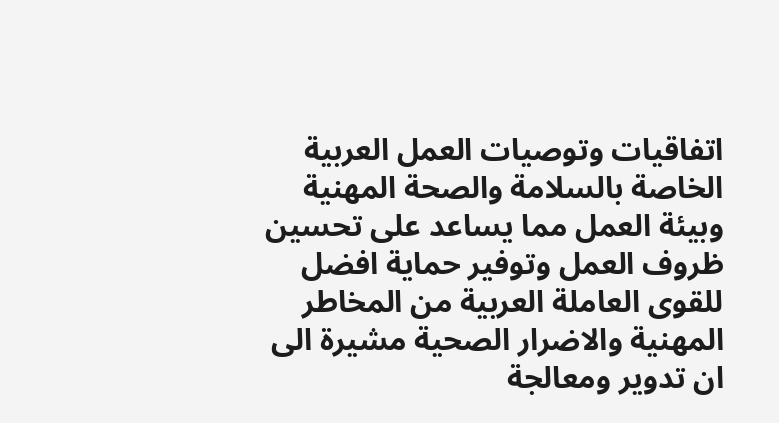اتفاقيات وتوصيات العمل العربية الخاصة بالسلامة والصحة المهنية وبيئة العمل مما يساعد على تحسين ظروف العمل وتوفير حماية افضل للقوى العاملة العربية من المخاطر المهنية والاضرار الصحية مشيرة الى ان تدوير ومعالجة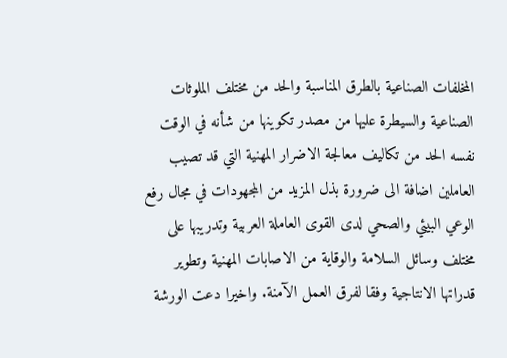المخلفات الصناعية بالطرق المناسبة والحد من مختلف الملوثات الصناعية والسيطرة عليها من مصدر تكوينها من شأنه في الوقت نفسه الحد من تكاليف معالجة الاضرار المهنية التي قد تصيب العاملين اضافة الى ضرورة بذل المزيد من المجهودات في مجال رفع الوعي البيئي والصحي لدى القوى العاملة العربية وتدريبها على مختلف وسائل السلامة والوقاية من الاصابات المهنية وتطوير قدراتها الانتاجية وفقا لفرق العمل الآمنة. واخيرا دعت الورشة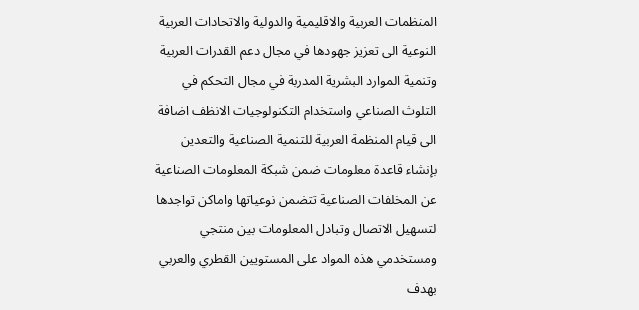المنظمات العربية والاقليمية والدولية والاتحادات العربية النوعية الى تعزيز جهودها في مجال دعم القدرات العربية وتنمية الموارد البشرية المدربة في مجال التحكم في التلوث الصناعي واستخدام التكنولوجيات الانظف اضافة الى قيام المنظمة العربية للتنمية الصناعية والتعدين بإنشاء قاعدة معلومات ضمن شبكة المعلومات الصناعية عن المخلفات الصناعية تتضمن نوعياتها واماكن تواجدها لتسهيل الاتصال وتبادل المعلومات بين منتجي ومستخدمي هذه المواد على المستويين القطري والعربي بهدف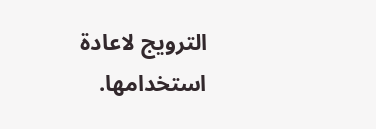الترويج لاعادة استخدامها.